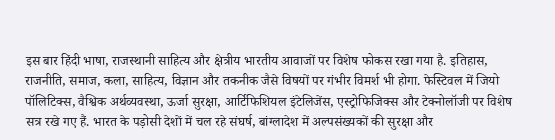इस बार हिंदी भाषा, राजस्थानी साहित्य और क्षेत्रीय भारतीय आवाजों पर विशेष फोकस रखा गया है. इतिहास, राजनीति, समाज, कला, साहित्य, विज्ञान और तकनीक जैसे विषयों पर गंभीर विमर्श भी होगा. फेस्टिवल में जियो पॉलिटिक्स, वैश्विक अर्थव्यवस्था, ऊर्जा सुरक्षा, आर्टिफिशियल इंटेलिजेंस, एस्ट्रोफिजिक्स और टेक्नोलॉजी पर विशेष सत्र रखे गए हैं. भारत के पड़ोसी देशों में चल रहे संघर्ष, बांग्लादेश में अल्पसंख्यकों की सुरक्षा और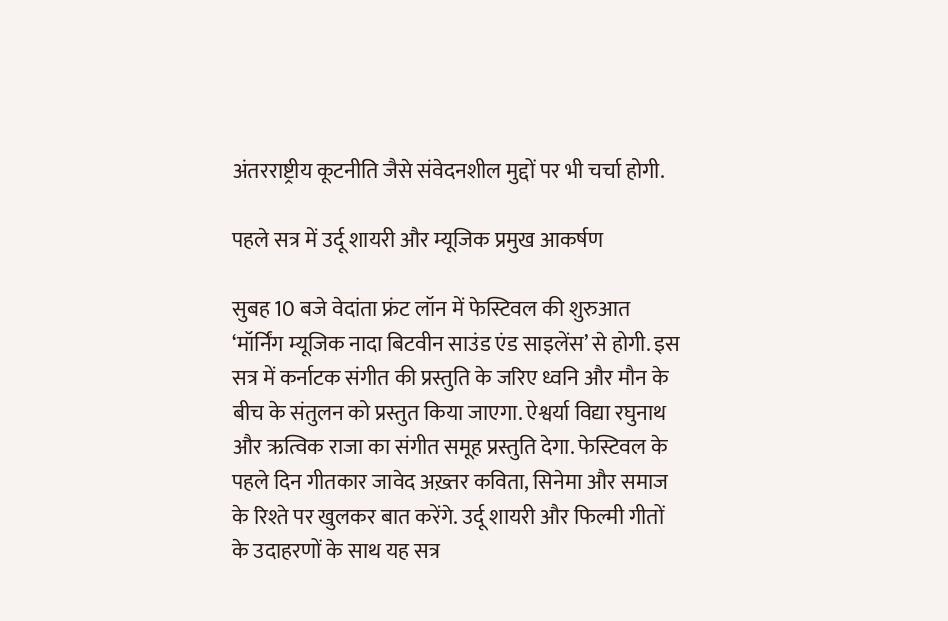अंतरराष्ट्रीय कूटनीति जैसे संवेदनशील मुद्दों पर भी चर्चा होगी.

पहले सत्र में उर्दू शायरी और म्यूजिक प्रमुख आकर्षण

सुबह 10 बजे वेदांता फ्रंट लॉन में फेस्टिवल की शुरुआत ‘मॉर्निंग म्यूजिक नादा बिटवीन साउंड एंड साइलेंस’ से होगी. इस सत्र में कर्नाटक संगीत की प्रस्तुति के जरिए ध्वनि और मौन के बीच के संतुलन को प्रस्तुत किया जाएगा. ऐश्वर्या विद्या रघुनाथ और ऋत्विक राजा का संगीत समूह प्रस्तुति देगा. फेस्टिवल के पहले दिन गीतकार जावेद अख़्तर कविता, सिनेमा और समाज के रिश्ते पर खुलकर बात करेंगे. उर्दू शायरी और फिल्मी गीतों के उदाहरणों के साथ यह सत्र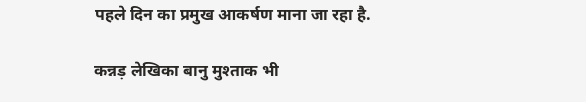पहले दिन का प्रमुख आकर्षण माना जा रहा है.

कन्नड़ लेखिका बानु मुश्ताक भी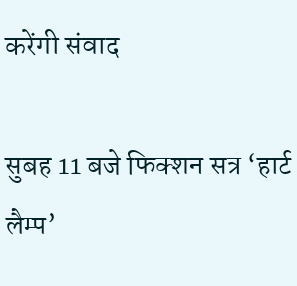करेंगी संवाद

सुबह 11 बजे फिक्शन सत्र ‘हार्ट लैम्प’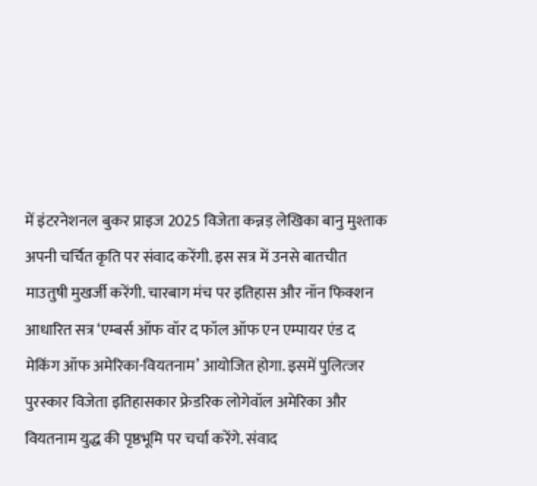में इंटरनेशनल बुकर प्राइज 2025 विजेता कन्नड़ लेखिका बानु मुश्ताक अपनी चर्चित कृति पर संवाद करेंगी. इस सत्र में उनसे बातचीत माउतुषी मुखर्जी करेंगी. चारबाग मंच पर इतिहास और नॉन फिक्शन आधारित सत्र ‘एम्बर्स ऑफ वॉर द फॉल ऑफ एन एम्पायर एंड द मेकिंग ऑफ अमेरिका-वियतनाम’ आयोजित होगा. इसमें पुलित्जर पुरस्कार विजेता इतिहासकार फ्रेडरिक लोगेवॉल अमेरिका और वियतनाम युद्ध की पृष्ठभूमि पर चर्चा करेंगे. संवाद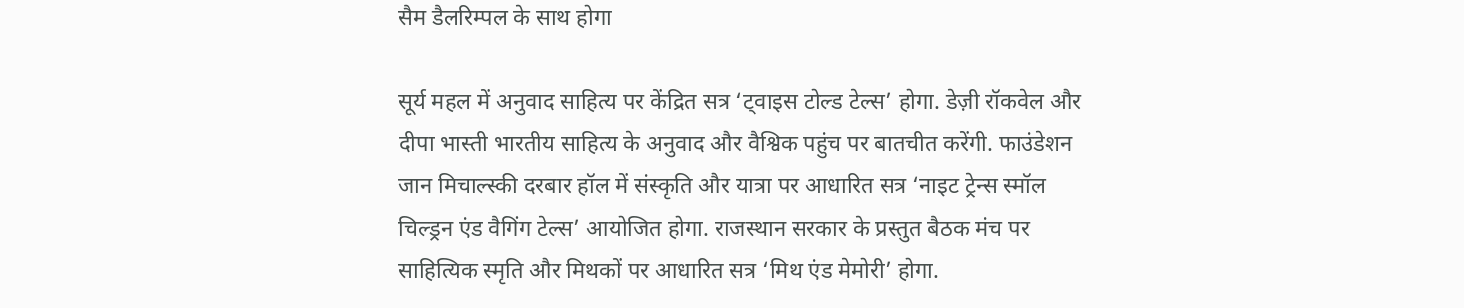सैम डैलरिम्पल के साथ होगा

सूर्य महल में अनुवाद साहित्य पर केंद्रित सत्र ‘ट्वाइस टोल्ड टेल्स’ होगा. डेज़ी रॉकवेल और दीपा भास्ती भारतीय साहित्य के अनुवाद और वैश्विक पहुंच पर बातचीत करेंगी. फाउंडेशन जान मिचाल्स्की दरबार हॉल में संस्कृति और यात्रा पर आधारित सत्र ‘नाइट ट्रेन्स स्मॉल चिल्ड्रन एंड वैगिंग टेल्स’ आयोजित होगा. राजस्थान सरकार के प्रस्तुत बैठक मंच पर साहित्यिक स्मृति और मिथकों पर आधारित सत्र ‘मिथ एंड मेमोरी’ होगा.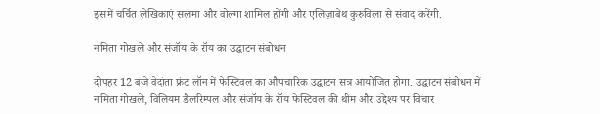इसमें चर्चित लेखिकाएं सलमा और वोल्गा शामिल होंगी और एलिज़ाबेथ कुरुविला से संवाद करेंगी.

नमिता गोखले और संजॉय के रॉय का उद्घाटन संबोधन

दोपहर 12 बजे वेदांता फ्रंट लॉन में फेस्टिवल का औपचारिक उद्घाटन सत्र आयोजित होगा. उद्घाटन संबोधन में नमिता गोखले, विलियम डैलरिम्पल और संजॉय के रॉय फेस्टिवल की थीम और उद्देश्य पर विचार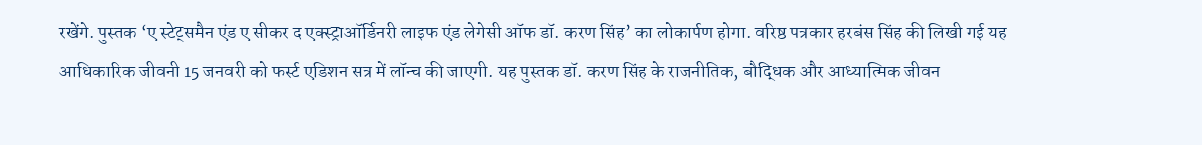रखेंगे. पुस्तक ‘ए स्टेट्समैन एंड ए सीकर द एक्स्ट्राऑर्डिनरी लाइफ एंड लेगेसी ऑफ डॉ. करण सिंह’ का लोकार्पण होगा. वरिष्ठ पत्रकार हरबंस सिंह की लिखी गई यह आधिकारिक जीवनी 15 जनवरी को फर्स्ट एडिशन सत्र में लॉन्च की जाएगी. यह पुस्तक डॉ. करण सिंह के राजनीतिक, बौद्धिक और आध्यात्मिक जीवन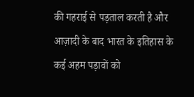की गहराई से पड़ताल करती है और आज़ादी के बाद भारत के इतिहास के कई अहम पड़ावों को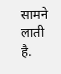सामने लाती है.